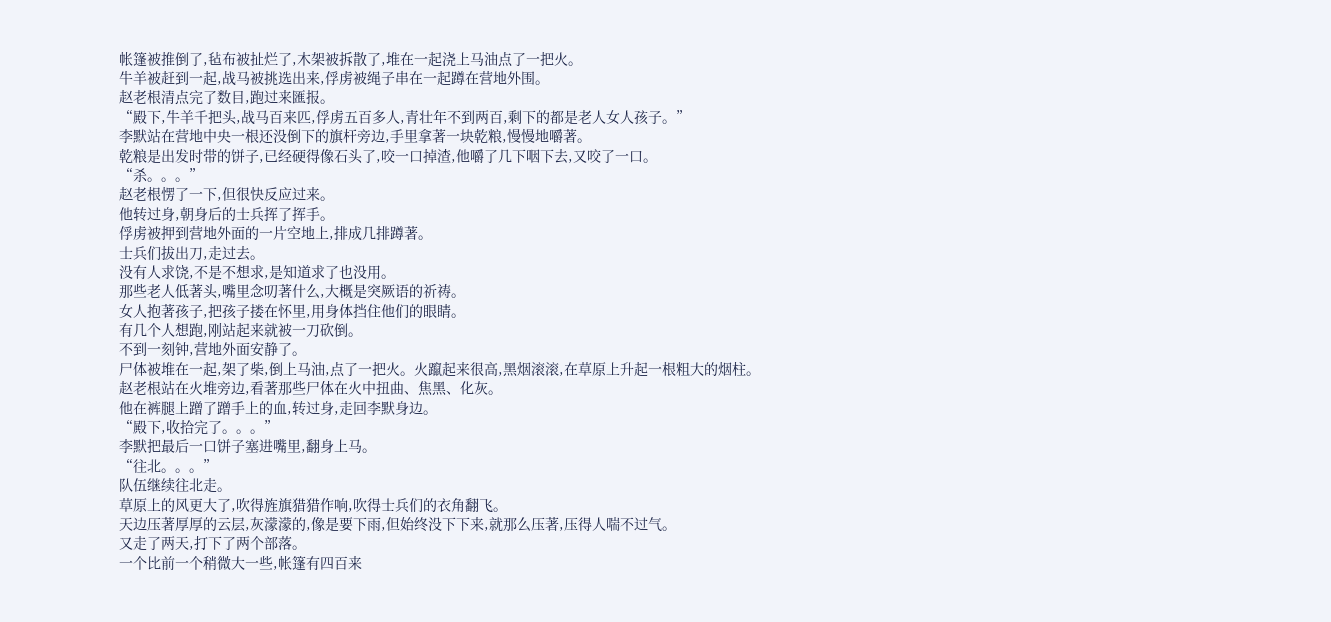帐篷被推倒了,毡布被扯烂了,木架被拆散了,堆在一起浇上马油点了一把火。
牛羊被赶到一起,战马被挑选出来,俘虏被绳子串在一起蹲在营地外围。
赵老根清点完了数目,跑过来匯报。
“殿下,牛羊千把头,战马百来匹,俘虏五百多人,青壮年不到两百,剩下的都是老人女人孩子。”
李默站在营地中央一根还没倒下的旗杆旁边,手里拿著一块乾粮,慢慢地嚼著。
乾粮是出发时带的饼子,已经硬得像石头了,咬一口掉渣,他嚼了几下咽下去,又咬了一口。
“杀。。。”
赵老根愣了一下,但很快反应过来。
他转过身,朝身后的士兵挥了挥手。
俘虏被押到营地外面的一片空地上,排成几排蹲著。
士兵们拔出刀,走过去。
没有人求饶,不是不想求,是知道求了也没用。
那些老人低著头,嘴里念叨著什么,大概是突厥语的祈祷。
女人抱著孩子,把孩子搂在怀里,用身体挡住他们的眼睛。
有几个人想跑,刚站起来就被一刀砍倒。
不到一刻钟,营地外面安静了。
尸体被堆在一起,架了柴,倒上马油,点了一把火。火躥起来很高,黑烟滚滚,在草原上升起一根粗大的烟柱。
赵老根站在火堆旁边,看著那些尸体在火中扭曲、焦黑、化灰。
他在裤腿上蹭了蹭手上的血,转过身,走回李默身边。
“殿下,收拾完了。。。”
李默把最后一口饼子塞进嘴里,翻身上马。
“往北。。。”
队伍继续往北走。
草原上的风更大了,吹得旌旗猎猎作响,吹得士兵们的衣角翻飞。
天边压著厚厚的云层,灰濛濛的,像是要下雨,但始终没下下来,就那么压著,压得人喘不过气。
又走了两天,打下了两个部落。
一个比前一个稍微大一些,帐篷有四百来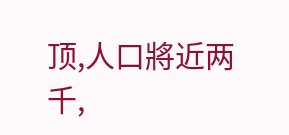顶,人口將近两千,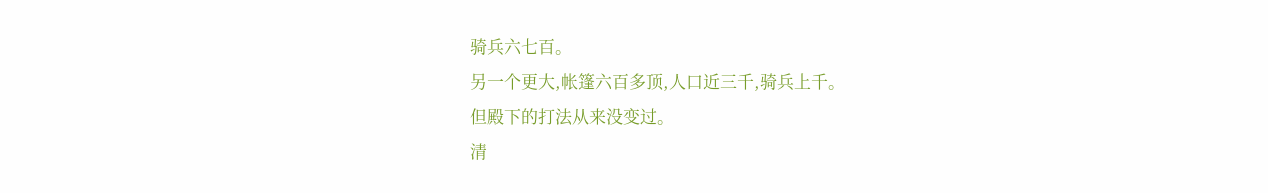骑兵六七百。
另一个更大,帐篷六百多顶,人口近三千,骑兵上千。
但殿下的打法从来没变过。
清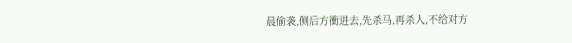晨偷袭,侧后方衝进去,先杀马,再杀人,不给对方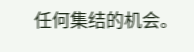任何集结的机会。